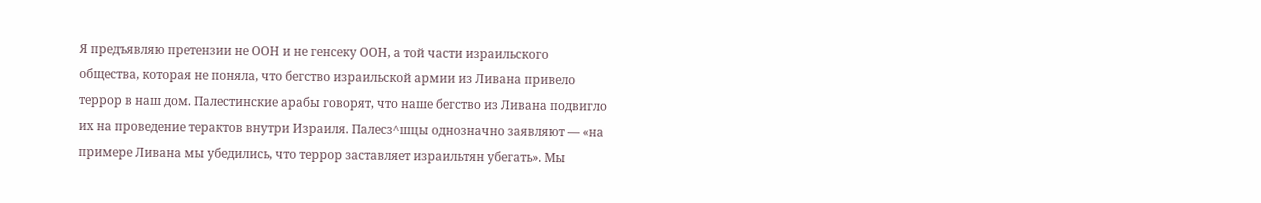Я предъявляю претензии не ООН и не генсеку ООН, а той части израильского общества, которая не поняла, что бегство израильской армии из Ливана привело террор в наш дом. Палестинские арабы говорят, что наше бегство из Ливана подвигло их на проведение терактов внутри Израиля. Палесз^шцы однозначно заявляют — «на примере Ливана мы убедились, что террор заставляет израильтян убегать». Мы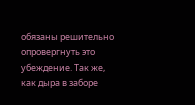обязаны решительно опровергнуть это убеждение. Так же, как дыра в заборе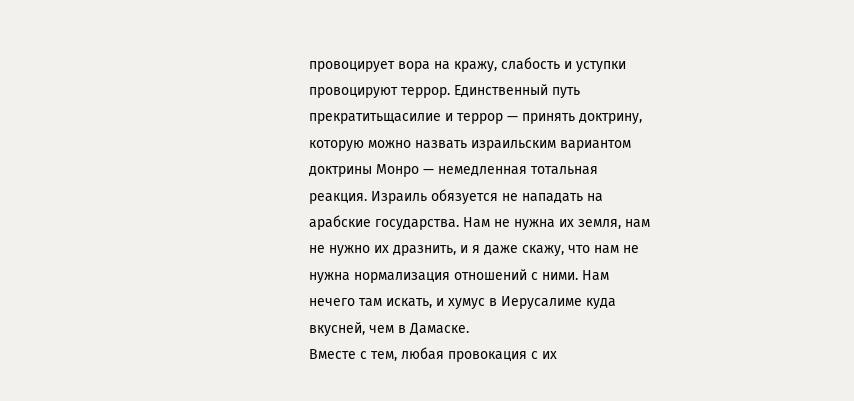провоцирует вора на кражу, слабость и уступки провоцируют террор. Единственный путь прекратитьщасилие и террор — принять доктрину, которую можно назвать израильским вариантом доктрины Монро — немедленная тотальная реакция. Израиль обязуется не нападать на арабские государства. Нам не нужна их земля, нам не нужно их дразнить, и я даже скажу, что нам не нужна нормализация отношений с ними. Нам нечего там искать, и хумус в Иерусалиме куда вкусней, чем в Дамаске.
Вместе с тем, любая провокация с их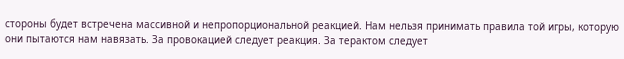стороны будет встречена массивной и непропорциональной реакцией. Нам нельзя принимать правила той игры, которую они пытаются нам навязать. За провокацией следует реакция. За терактом следует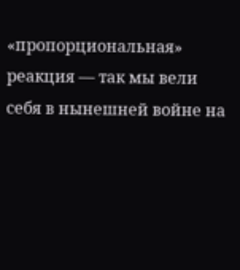«пропорциональная» реакция — так мы вели себя в нынешней войне на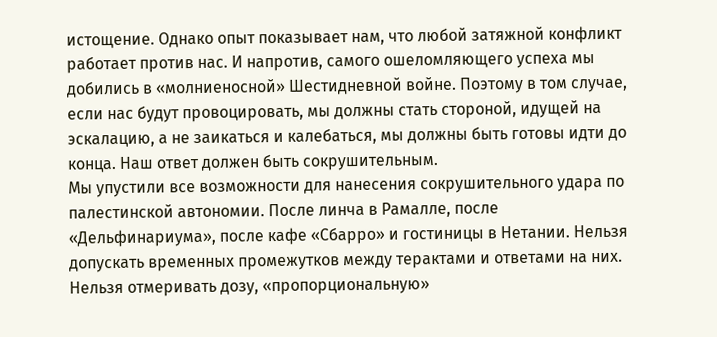истощение. Однако опыт показывает нам, что любой затяжной конфликт работает против нас. И напротив, самого ошеломляющего успеха мы добились в «молниеносной» Шестидневной войне. Поэтому в том случае, если нас будут провоцировать, мы должны стать стороной, идущей на эскалацию, а не заикаться и калебаться, мы должны быть готовы идти до конца. Наш ответ должен быть сокрушительным.
Мы упустили все возможности для нанесения сокрушительного удара по палестинской автономии. После линча в Рамалле, после «Дельфинариума», после кафе «Сбарро» и гостиницы в Нетании. Нельзя допускать временных промежутков между терактами и ответами на них. Нельзя отмеривать дозу, «пропорциональную»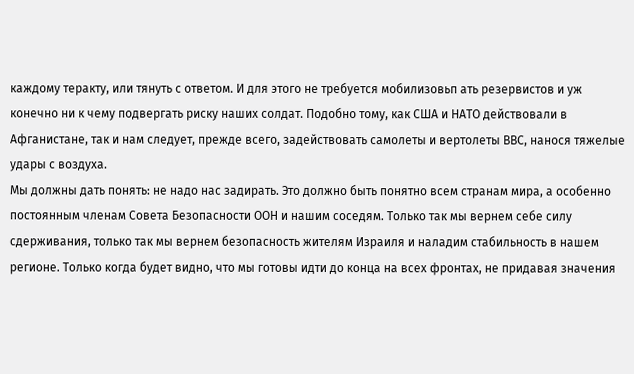каждому теракту, или тянуть с ответом. И для этого не требуется мобилизовьп ать резервистов и уж конечно ни к чему подвергать риску наших солдат. Подобно тому, как США и НАТО действовали в Афганистане, так и нам следует, прежде всего, задействовать самолеты и вертолеты ВВС, нанося тяжелые удары с воздуха.
Мы должны дать понять: не надо нас задирать. Это должно быть понятно всем странам мира, а особенно постоянным членам Совета Безопасности ООН и нашим соседям. Только так мы вернем себе силу сдерживания, только так мы вернем безопасность жителям Израиля и наладим стабильность в нашем регионе. Только когда будет видно, что мы готовы идти до конца на всех фронтах, не придавая значения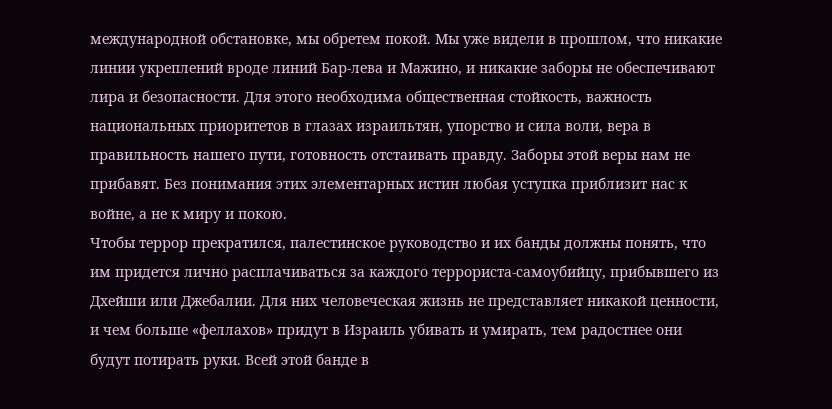международной обстановке, мы обретем покой. Мы уже видели в прошлом, что никакие линии укреплений вроде линий Бар-лева и Мажино, и никакие заборы не обеспечивают лира и безопасности. Для этого необходима общественная стойкость, важность национальных приоритетов в глазах израильтян, упорство и сила воли, вера в правильность нашего пути, готовность отстаивать правду. Заборы этой веры нам не прибавят. Без понимания этих элементарных истин любая уступка приблизит нас к войне, а не к миру и покою.
Чтобы террор прекратился, палестинское руководство и их банды должны понять, что им придется лично расплачиваться за каждого террориста-самоубийцу, прибывшего из Дхейши или Джебалии. Для них человеческая жизнь не представляет никакой ценности, и чем больше «феллахов» придут в Израиль убивать и умирать, тем радостнее они будут потирать руки. Всей этой банде в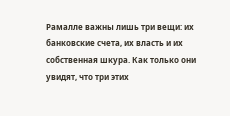Рамалле важны лишь три вещи: их банковские счета, их власть и их собственная шкура. Как только они увидят, что три этих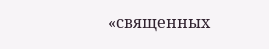«священных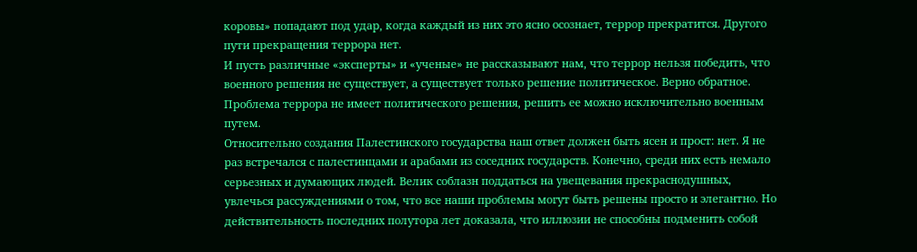коровы» попадают под удар, когда каждый из них это ясно осознает, террор прекратится. Другого пути прекращения террора нет.
И пусть различные «эксперты» и «ученые» не рассказывают нам, что террор нельзя победить, что военного решения не существует, а существует только решение политическое. Верно обратное. Проблема террора не имеет политического решения, решить ее можно исключительно военным путем.
Относительно создания Палестинского государства наш ответ должен быть ясен и прост: нет. Я не раз встречался с палестинцами и арабами из соседних государств. Конечно, среди них есть немало серьезных и думающих людей. Велик соблазн поддаться на увещевания прекраснодушных, увлечься рассуждениями о том, что все наши проблемы могут быть решены просто и элегантно. Но действительность последних полутора лет доказала, что иллюзии не способны подменить собой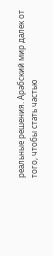реальные решения. Арабский мир далек от того, чтобы стать частью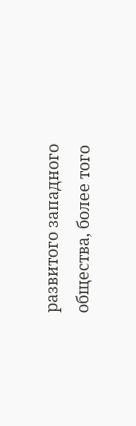развитого западного общества, более того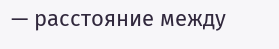— расстояние между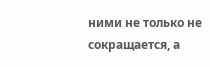ними не только не сокращается, а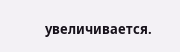увеличивается.